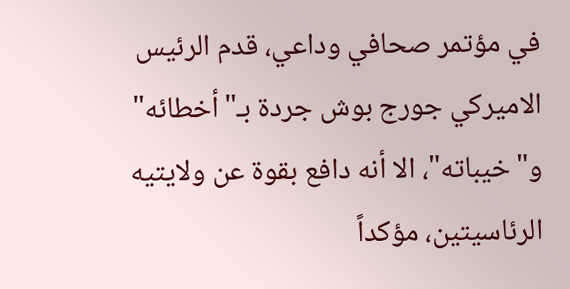في مؤتمر صحافي وداعي، قدم الرئيس الاميركي جورج بوش جردة بـ"أخطائه" و"خيباته"، الا أنه دافع بقوة عن ولايتيه الرئاسيتين، مؤكداً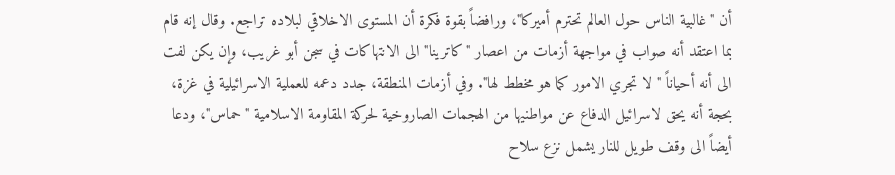أن "غالبية الناس حول العالم تحترم أميركا"، ورافضاً بقوة فكرة أن المستوى الاخلاقي لبلاده تراجع. وقال إنه قام بما اعتقد أنه صواب في مواجهة أزمات من اعصار "كاترينا" الى الانتهاكات في سجن أبو غريب، وإن يكن لفت الى أنه أحياناً " لا تجري الامور كما هو مخطط لها". وفي أزمات المنطقة، جدد دعمه للعملية الاسرائيلية في غزة، بحجة أنه يحق لاسرائيل الدفاع عن مواطنيها من الهجمات الصاروخية لحركة المقاومة الاسلامية "حماس"، ودعا أيضاً الى وقف طويل للنار يشمل نزع سلاح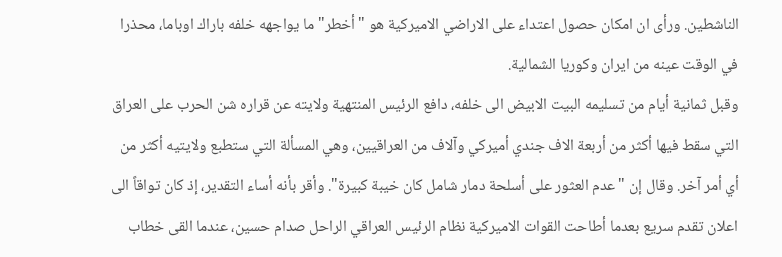الناشطين. ورأى ان امكان حصول اعتداء على الاراضي الاميركية هو "أخطر" ما يواجهه خلفه باراك اوباما، محذرا في الوقت عينه من ايران وكوريا الشمالية.
وقبل ثمانية أيام من تسليمه البيت الابيض الى خلفه، دافع الرئيس المنتهية ولايته عن قراره شن الحرب على العراق التي سقط فيها أكثر من أربعة الاف جندي أميركي وآلاف من العراقيين، وهي المسألة التي ستطبع ولايتيه أكثر من أي أمر آخر. وقال إن "عدم العثور على أسلحة دمار شامل كان خيبة كبيرة". وأقر بأنه أساء التقدير، إذ كان تواقاً الى اعلان تقدم سريع بعدما أطاحت القوات الاميركية نظام الرئيس العراقي الراحل صدام حسين، عندما القى خطاب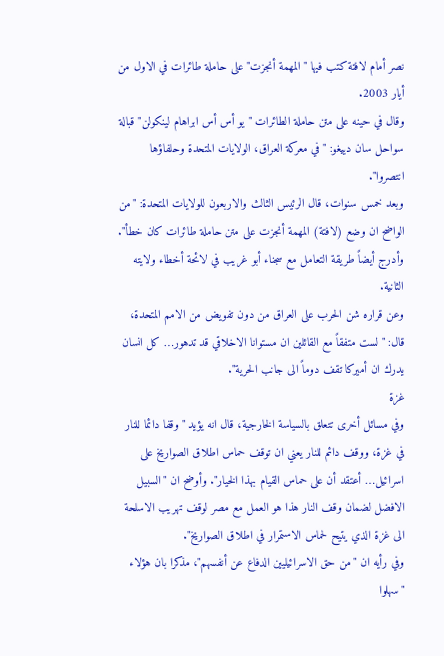نصر أمام لافتة كتب فيها "المهمة أنجزت" على حاملة طائرات في الاول من أيار 2003.
وقال في حينه على متن حاملة الطائرات "يو أس أس ابراهام لينكولن" قبالة سواحل سان دييغو: "في معركة العراق، الولايات المتحدة وحلفاؤها انتصروا".
وبعد خمس سنوات، قال الرئيس الثالث والاربعون للولايات المتحدة: "من الواضح ان وضع (لافتة) المهمة أنجزت على متن حاملة طائرات كان خطأ".
وأدرج أيضاً طريقة التعامل مع سجناء أبو غريب في لائحة أخطاء ولايته الثانية.
وعن قراره شن الحرب على العراق من دون تفويض من الامم المتحدة، قال: "لست متفقاً مع القائلين ان مستوانا الاخلاقي قد تدهور… كل انسان يدرك ان أميركا تقف دوماً الى جانب الحرية".
غزة
وفي مسائل أخرى تتعلق بالسياسة الخارجية، قال انه يؤيد "وقفا دائما للنار في غزة، ووقف دائم للنار يعني ان توقف حماس اطلاق الصواريخ على اسرائيل… أعتقد أن على حماس القيام بهذا الخيار". وأوضح ان "السبيل الافضل لضمان وقف النار هذا هو العمل مع مصر لوقف تهريب الاسلحة الى غزة الذي يتيح لحماس الاستمرار في اطلاق الصواريخ".
وفي رأيه ان "من حق الاسرائيليين الدفاع عن أنفسهم"، مذكرا بان هؤلاء "سهلوا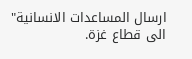ارسال المساعدات الانسانية" الى قطاع غزة.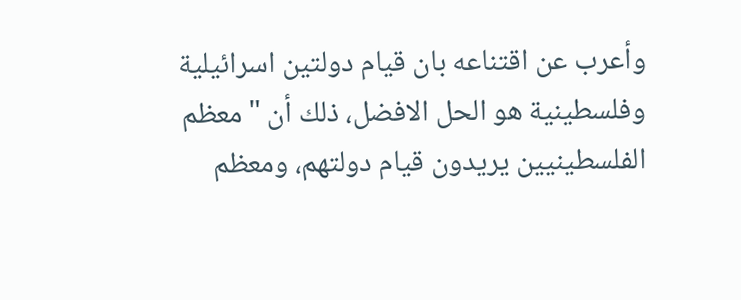وأعرب عن اقتناعه بان قيام دولتين اسرائيلية وفلسطينية هو الحل الافضل، ذلك أن "معظم الفلسطينيين يريدون قيام دولتهم، ومعظم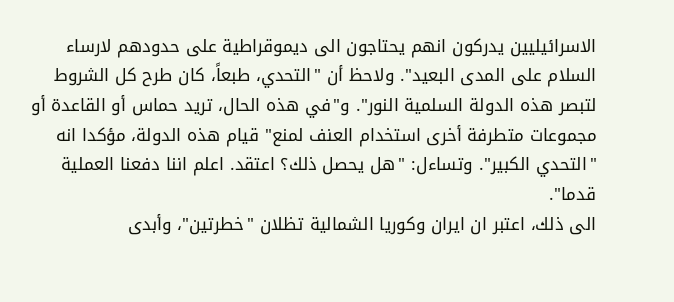الاسرائيليين يدركون انهم يحتاجون الى ديموقراطية على حدودهم لارساء السلام على المدى البعيد". ولاحظ أن "التحدي، طبعاً، كان طرح كل الشروط لتبصر هذه الدولة السلمية النور". و"في هذه الحال، تريد حماس أو القاعدة أو مجموعات متطرفة أخرى استخدام العنف لمنع" قيام هذه الدولة، مؤكدا انه "التحدي الكبير". وتساءل: "هل يحصل ذلك؟ اعتقد. اعلم اننا دفعنا العملية قدما".
الى ذلك، اعتبر ان ايران وكوريا الشمالية تظلان "خطرتين"، وأبدى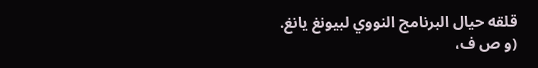قلقه حيال البرنامج النووي لبيونغ يانغ.
(و ص ف،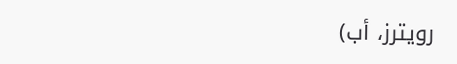رويترز، أب)